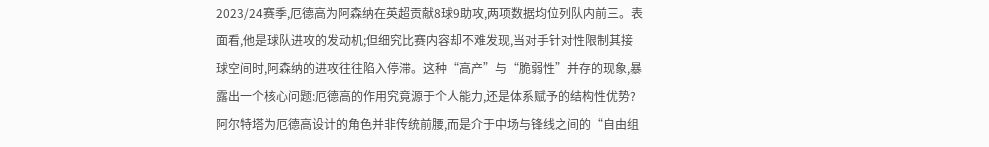2023/24赛季,厄德高为阿森纳在英超贡献8球9助攻,两项数据均位列队内前三。表面看,他是球队进攻的发动机;但细究比赛内容却不难发现,当对手针对性限制其接球空间时,阿森纳的进攻往往陷入停滞。这种“高产”与“脆弱性”并存的现象,暴露出一个核心问题:厄德高的作用究竟源于个人能力,还是体系赋予的结构性优势?
阿尔特塔为厄德高设计的角色并非传统前腰,而是介于中场与锋线之间的“自由组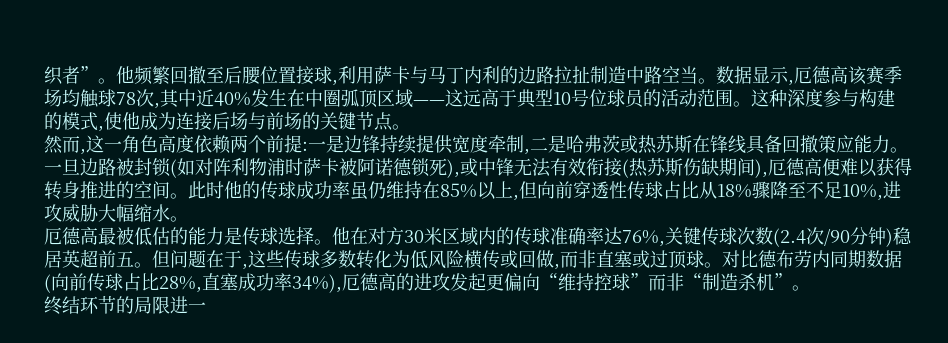织者”。他频繁回撤至后腰位置接球,利用萨卡与马丁内利的边路拉扯制造中路空当。数据显示,厄德高该赛季场均触球78次,其中近40%发生在中圈弧顶区域——这远高于典型10号位球员的活动范围。这种深度参与构建的模式,使他成为连接后场与前场的关键节点。
然而,这一角色高度依赖两个前提:一是边锋持续提供宽度牵制,二是哈弗茨或热苏斯在锋线具备回撤策应能力。一旦边路被封锁(如对阵利物浦时萨卡被阿诺德锁死),或中锋无法有效衔接(热苏斯伤缺期间),厄德高便难以获得转身推进的空间。此时他的传球成功率虽仍维持在85%以上,但向前穿透性传球占比从18%骤降至不足10%,进攻威胁大幅缩水。
厄德高最被低估的能力是传球选择。他在对方30米区域内的传球准确率达76%,关键传球次数(2.4次/90分钟)稳居英超前五。但问题在于,这些传球多数转化为低风险横传或回做,而非直塞或过顶球。对比德布劳内同期数据(向前传球占比28%,直塞成功率34%),厄德高的进攻发起更偏向“维持控球”而非“制造杀机”。
终结环节的局限进一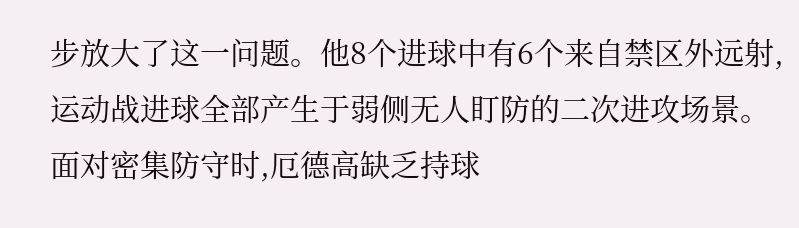步放大了这一问题。他8个进球中有6个来自禁区外远射,运动战进球全部产生于弱侧无人盯防的二次进攻场景。面对密集防守时,厄德高缺乏持球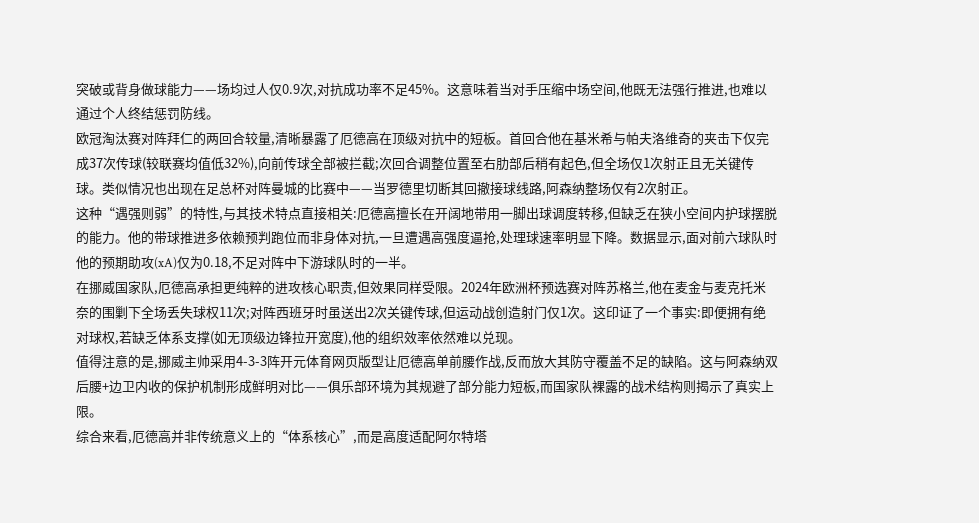突破或背身做球能力——场均过人仅0.9次,对抗成功率不足45%。这意味着当对手压缩中场空间,他既无法强行推进,也难以通过个人终结惩罚防线。
欧冠淘汰赛对阵拜仁的两回合较量,清晰暴露了厄德高在顶级对抗中的短板。首回合他在基米希与帕夫洛维奇的夹击下仅完成37次传球(较联赛均值低32%),向前传球全部被拦截;次回合调整位置至右肋部后稍有起色,但全场仅1次射正且无关键传球。类似情况也出现在足总杯对阵曼城的比赛中——当罗德里切断其回撤接球线路,阿森纳整场仅有2次射正。
这种“遇强则弱”的特性,与其技术特点直接相关:厄德高擅长在开阔地带用一脚出球调度转移,但缺乏在狭小空间内护球摆脱的能力。他的带球推进多依赖预判跑位而非身体对抗,一旦遭遇高强度逼抢,处理球速率明显下降。数据显示,面对前六球队时他的预期助攻(xA)仅为0.18,不足对阵中下游球队时的一半。
在挪威国家队,厄德高承担更纯粹的进攻核心职责,但效果同样受限。2024年欧洲杯预选赛对阵苏格兰,他在麦金与麦克托米奈的围剿下全场丢失球权11次;对阵西班牙时虽送出2次关键传球,但运动战创造射门仅1次。这印证了一个事实:即便拥有绝对球权,若缺乏体系支撑(如无顶级边锋拉开宽度),他的组织效率依然难以兑现。
值得注意的是,挪威主帅采用4-3-3阵开元体育网页版型让厄德高单前腰作战,反而放大其防守覆盖不足的缺陷。这与阿森纳双后腰+边卫内收的保护机制形成鲜明对比——俱乐部环境为其规避了部分能力短板,而国家队裸露的战术结构则揭示了真实上限。
综合来看,厄德高并非传统意义上的“体系核心”,而是高度适配阿尔特塔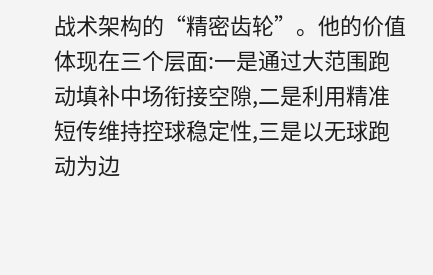战术架构的“精密齿轮”。他的价值体现在三个层面:一是通过大范围跑动填补中场衔接空隙,二是利用精准短传维持控球稳定性,三是以无球跑动为边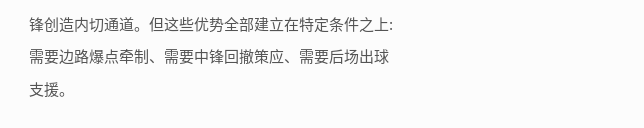锋创造内切通道。但这些优势全部建立在特定条件之上:需要边路爆点牵制、需要中锋回撤策应、需要后场出球支援。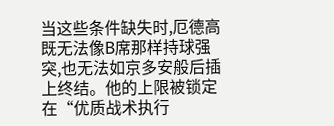当这些条件缺失时,厄德高既无法像B席那样持球强突,也无法如京多安般后插上终结。他的上限被锁定在“优质战术执行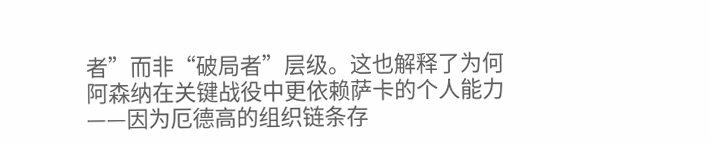者”而非“破局者”层级。这也解释了为何阿森纳在关键战役中更依赖萨卡的个人能力——因为厄德高的组织链条存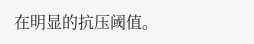在明显的抗压阈值。